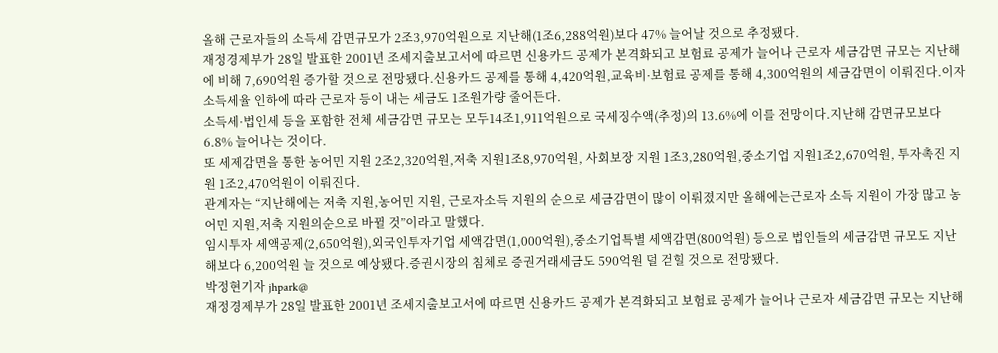올해 근로자들의 소득세 감면규모가 2조3,970억원으로 지난해(1조6,288억원)보다 47% 늘어날 것으로 추정됐다.
재정경제부가 28일 발표한 2001년 조세지출보고서에 따르면 신용카드 공제가 본격화되고 보험료 공제가 늘어나 근로자 세금감면 규모는 지난해에 비해 7,690억원 증가할 것으로 전망됐다.신용카드 공제를 통해 4,420억원,교육비·보험료 공제를 통해 4,300억원의 세금감면이 이뤄진다.이자소득세율 인하에 따라 근로자 등이 내는 세금도 1조원가량 줄어든다.
소득세·법인세 등을 포함한 전체 세금감면 규모는 모두14조1,911억원으로 국세징수액(추정)의 13.6%에 이를 전망이다.지난해 감면규모보다 6.8% 늘어나는 것이다.
또 세제감면을 통한 농어민 지원 2조2,320억원,저축 지원1조8,970억원, 사회보장 지원 1조3,280억원,중소기업 지원1조2,670억원, 투자촉진 지원 1조2,470억원이 이뤄진다.
관계자는 “지난해에는 저축 지원,농어민 지원, 근로자소득 지원의 순으로 세금감면이 많이 이뤄졌지만 올해에는근로자 소득 지원이 가장 많고 농어민 지원,저축 지원의순으로 바뀔 것”이라고 말했다.
임시투자 세액공제(2,650억원),외국인투자기업 세액감면(1,000억원),중소기업특별 세액감면(800억원) 등으로 법인들의 세금감면 규모도 지난해보다 6,200억원 늘 것으로 예상됐다.증권시장의 침체로 증권거래세금도 590억원 덜 걷힐 것으로 전망됐다.
박정현기자 jhpark@
재정경제부가 28일 발표한 2001년 조세지출보고서에 따르면 신용카드 공제가 본격화되고 보험료 공제가 늘어나 근로자 세금감면 규모는 지난해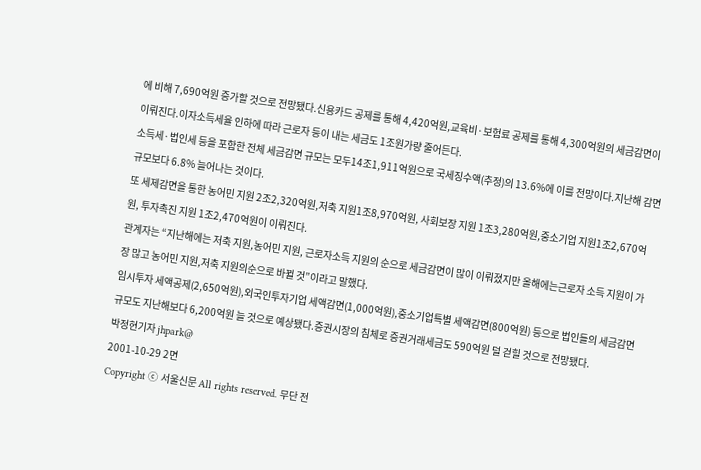에 비해 7,690억원 증가할 것으로 전망됐다.신용카드 공제를 통해 4,420억원,교육비·보험료 공제를 통해 4,300억원의 세금감면이 이뤄진다.이자소득세율 인하에 따라 근로자 등이 내는 세금도 1조원가량 줄어든다.
소득세·법인세 등을 포함한 전체 세금감면 규모는 모두14조1,911억원으로 국세징수액(추정)의 13.6%에 이를 전망이다.지난해 감면규모보다 6.8% 늘어나는 것이다.
또 세제감면을 통한 농어민 지원 2조2,320억원,저축 지원1조8,970억원, 사회보장 지원 1조3,280억원,중소기업 지원1조2,670억원, 투자촉진 지원 1조2,470억원이 이뤄진다.
관계자는 “지난해에는 저축 지원,농어민 지원, 근로자소득 지원의 순으로 세금감면이 많이 이뤄졌지만 올해에는근로자 소득 지원이 가장 많고 농어민 지원,저축 지원의순으로 바뀔 것”이라고 말했다.
임시투자 세액공제(2,650억원),외국인투자기업 세액감면(1,000억원),중소기업특별 세액감면(800억원) 등으로 법인들의 세금감면 규모도 지난해보다 6,200억원 늘 것으로 예상됐다.증권시장의 침체로 증권거래세금도 590억원 덜 걷힐 것으로 전망됐다.
박정현기자 jhpark@
2001-10-29 2면
Copyright ⓒ 서울신문 All rights reserved. 무단 전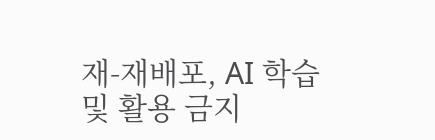재-재배포, AI 학습 및 활용 금지